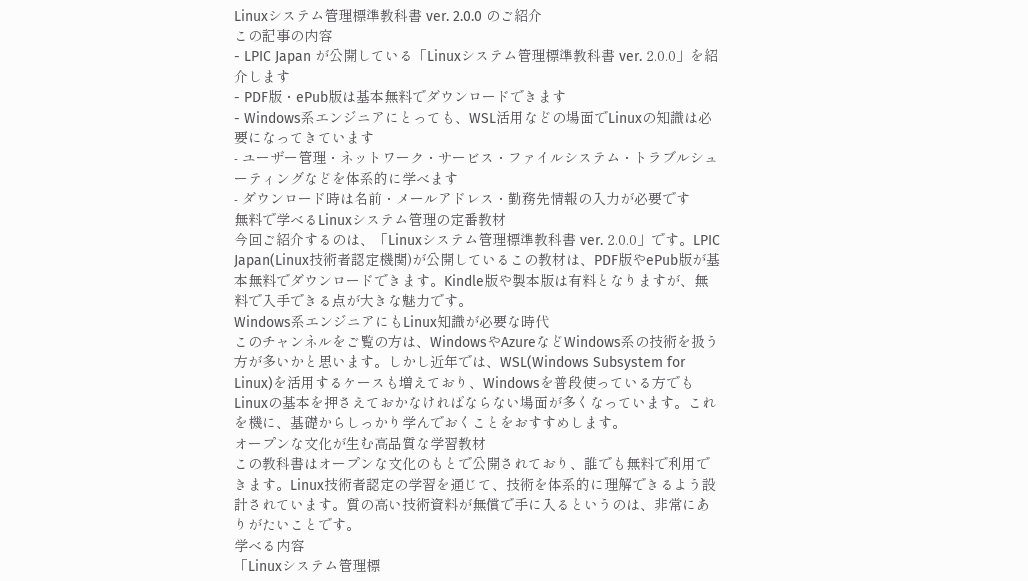Linuxシステム管理標準教科書 ver. 2.0.0 のご紹介
この記事の内容
- LPIC Japan が公開している「Linuxシステム管理標準教科書 ver. 2.0.0」を紹介します
- PDF版・ePub版は基本無料でダウンロードできます
- Windows系エンジニアにとっても、WSL活用などの場面でLinuxの知識は必要になってきています
- ユーザー管理・ネットワーク・サービス・ファイルシステム・トラブルシューティングなどを体系的に学べます
- ダウンロード時は名前・メールアドレス・勤務先情報の入力が必要です
無料で学べるLinuxシステム管理の定番教材
今回ご紹介するのは、「Linuxシステム管理標準教科書 ver. 2.0.0」です。LPIC Japan(Linux技術者認定機関)が公開しているこの教材は、PDF版やePub版が基本無料でダウンロードできます。Kindle版や製本版は有料となりますが、無料で入手できる点が大きな魅力です。
Windows系エンジニアにもLinux知識が必要な時代
このチャンネルをご覧の方は、WindowsやAzureなどWindows系の技術を扱う方が多いかと思います。しかし近年では、WSL(Windows Subsystem for Linux)を活用するケースも増えており、Windowsを普段使っている方でもLinuxの基本を押さえておかなければならない場面が多くなっています。これを機に、基礎からしっかり学んでおくことをおすすめします。
オープンな文化が生む高品質な学習教材
この教科書はオープンな文化のもとで公開されており、誰でも無料で利用できます。Linux技術者認定の学習を通じて、技術を体系的に理解できるよう設計されています。質の高い技術資料が無償で手に入るというのは、非常にありがたいことです。
学べる内容
「Linuxシステム管理標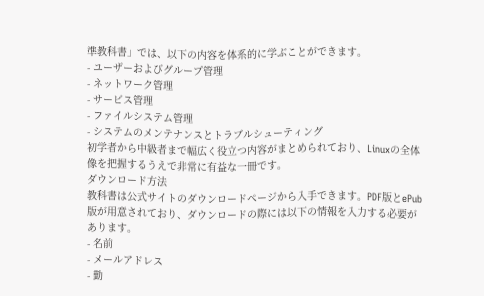準教科書」では、以下の内容を体系的に学ぶことができます。
- ユーザーおよびグループ管理
- ネットワーク管理
- サービス管理
- ファイルシステム管理
- システムのメンテナンスとトラブルシューティング
初学者から中級者まで幅広く役立つ内容がまとめられており、Linuxの全体像を把握するうえで非常に有益な一冊です。
ダウンロード方法
教科書は公式サイトのダウンロードページから入手できます。PDF版とePub版が用意されており、ダウンロードの際には以下の情報を入力する必要があります。
- 名前
- メールアドレス
- 勤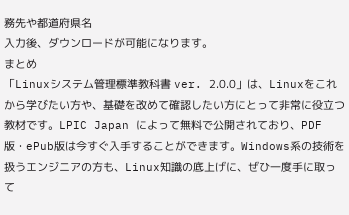務先や都道府県名
入力後、ダウンロードが可能になります。
まとめ
「Linuxシステム管理標準教科書 ver. 2.0.0」は、Linuxをこれから学びたい方や、基礎を改めて確認したい方にとって非常に役立つ教材です。LPIC Japan によって無料で公開されており、PDF版・ePub版は今すぐ入手することができます。Windows系の技術を扱うエンジニアの方も、Linux知識の底上げに、ぜひ一度手に取って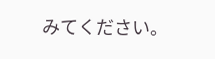みてください。